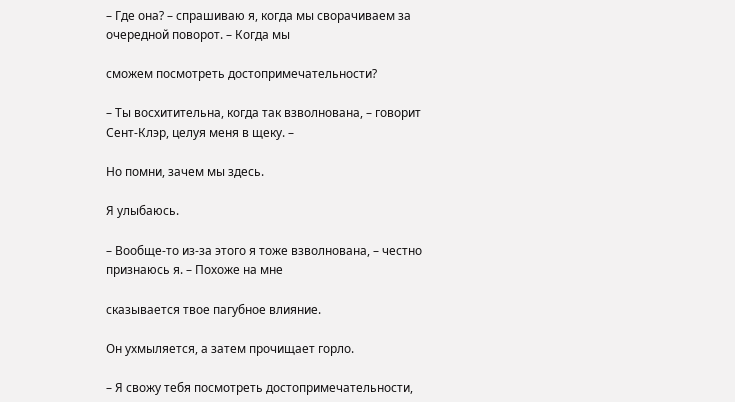– Где она? – спрашиваю я, когда мы сворачиваем за очередной поворот. – Когда мы

сможем посмотреть достопримечательности?

– Ты восхитительна, когда так взволнована, – говорит Сент-Клэр, целуя меня в щеку. –

Но помни, зачем мы здесь.

Я улыбаюсь.

– Вообще-то из-за этого я тоже взволнована, – честно признаюсь я. – Похоже на мне

сказывается твое пагубное влияние.

Он ухмыляется, а затем прочищает горло.

– Я свожу тебя посмотреть достопримечательности,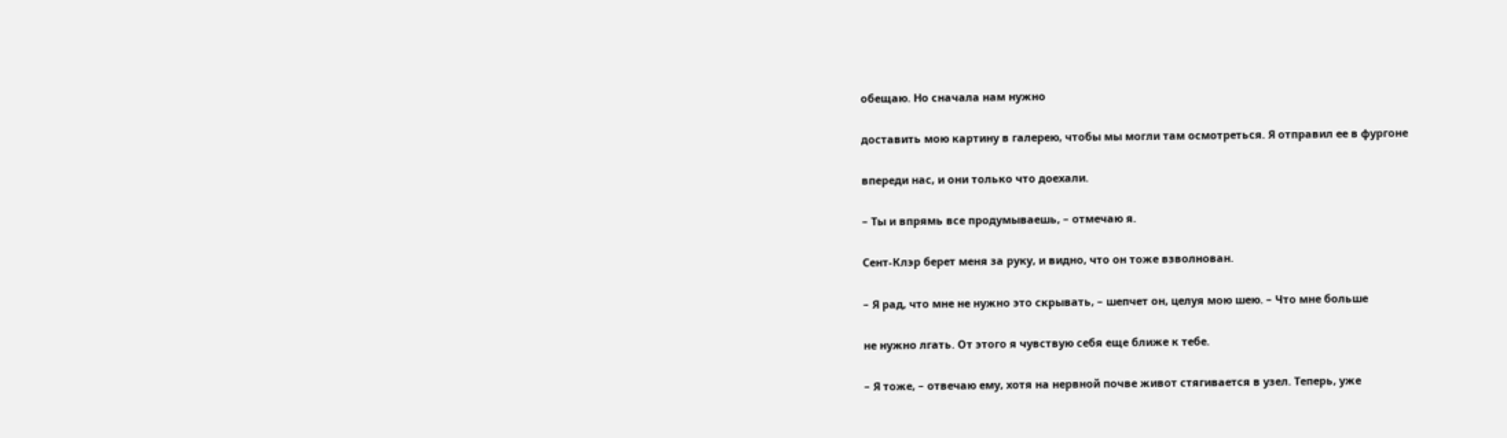обещаю. Но сначала нам нужно

доставить мою картину в галерею, чтобы мы могли там осмотреться. Я отправил ее в фургоне

впереди нас, и они только что доехали.

– Ты и впрямь все продумываешь, – отмечаю я.

Сент-Клэр берет меня за руку, и видно, что он тоже взволнован.

– Я рад, что мне не нужно это скрывать, – шепчет он, целуя мою шею. – Что мне больше

не нужно лгать. От этого я чувствую себя еще ближе к тебе.

– Я тоже, – отвечаю ему, хотя на нервной почве живот стягивается в узел. Теперь, уже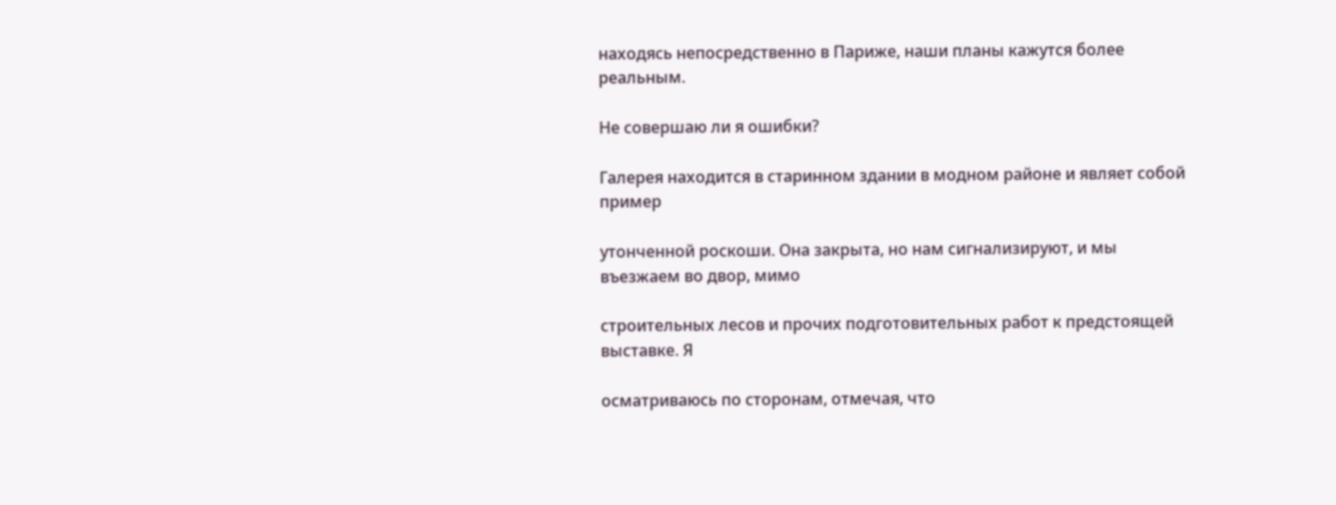находясь непосредственно в Париже, наши планы кажутся более реальным.

Не совершаю ли я ошибки?

Галерея находится в старинном здании в модном районе и являет собой пример

утонченной роскоши. Она закрыта, но нам сигнализируют, и мы въезжаем во двор, мимо

строительных лесов и прочих подготовительных работ к предстоящей выставке. Я

осматриваюсь по сторонам, отмечая, что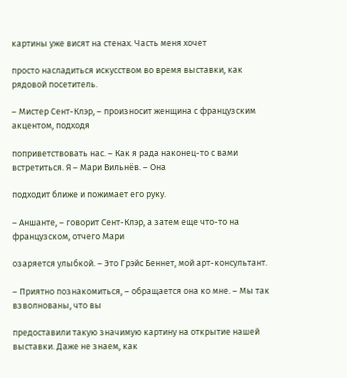картины уже висят на стенах. Часть меня хочет

просто насладиться искусством во время выставки, как рядовой посетитель.

– Мистер Сент-Клэр, – произносит женщина с французским акцентом, подходя

поприветствовать нас. – Как я рада наконец-то с вами встретиться. Я – Мари Вильнёв. – Она

подходит ближе и пожимает его руку.

– Аншанте, – говорит Сент-Клэр, а затем еще что-то на французском, отчего Мари

озаряется улыбкой. – Это Грэйс Беннет, мой арт-консультант.

– Приятно познакомиться, – обращается она ко мне. – Мы так взволнованы, что вы

предоставили такую значимую картину на открытие нашей выставки. Даже не знаем, как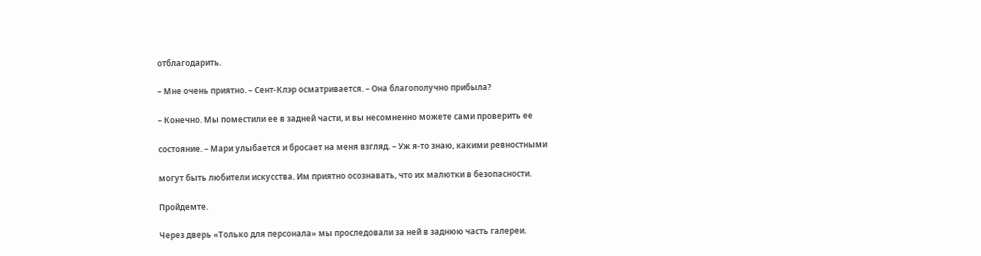отблагодарить.

– Мне очень приятно. – Сент-Клэр осматривается. – Она благополучно прибыла?

– Конечно. Мы поместили ее в задней части, и вы несомненно можете сами проверить ее

состояние. – Мари улыбается и бросает на меня взгляд. – Уж я-то знаю, какими ревностными

могут быть любители искусства. Им приятно осознавать, что их малютки в безопасности.

Пройдемте.

Через дверь «Только для персонала» мы проследовали за ней в заднюю часть галереи.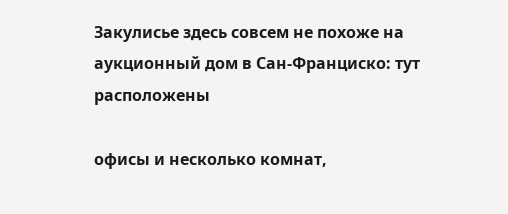Закулисье здесь совсем не похоже на аукционный дом в Сан-Франциско: тут расположены

офисы и несколько комнат,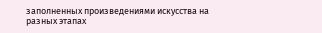заполненных произведениями искусства на разных этапах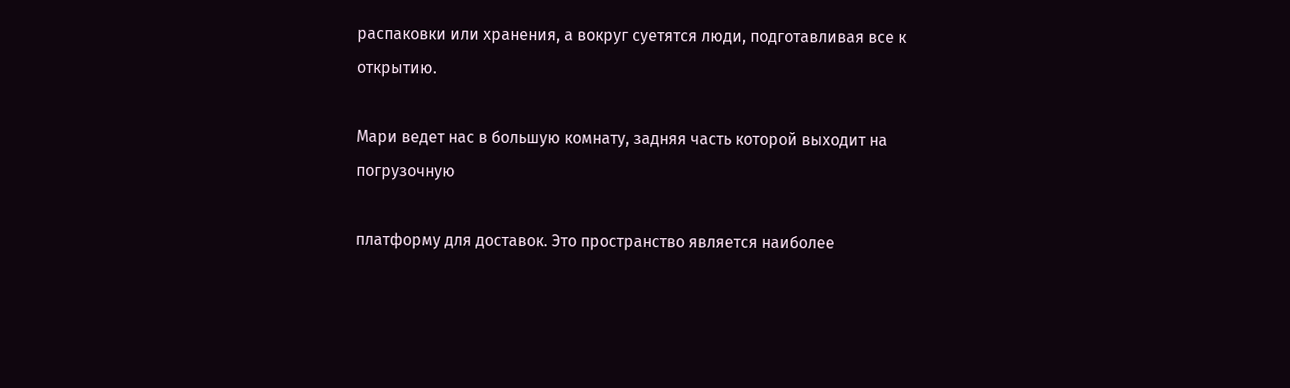распаковки или хранения, а вокруг суетятся люди, подготавливая все к открытию.

Мари ведет нас в большую комнату, задняя часть которой выходит на погрузочную

платформу для доставок. Это пространство является наиболее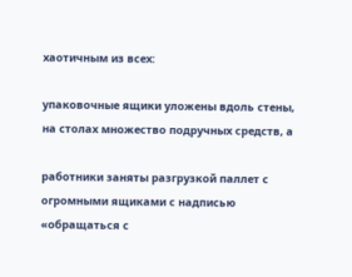хаотичным из всех:

упаковочные ящики уложены вдоль стены, на столах множество подручных средств, а

работники заняты разгрузкой паллет с огромными ящиками с надписью «обращаться с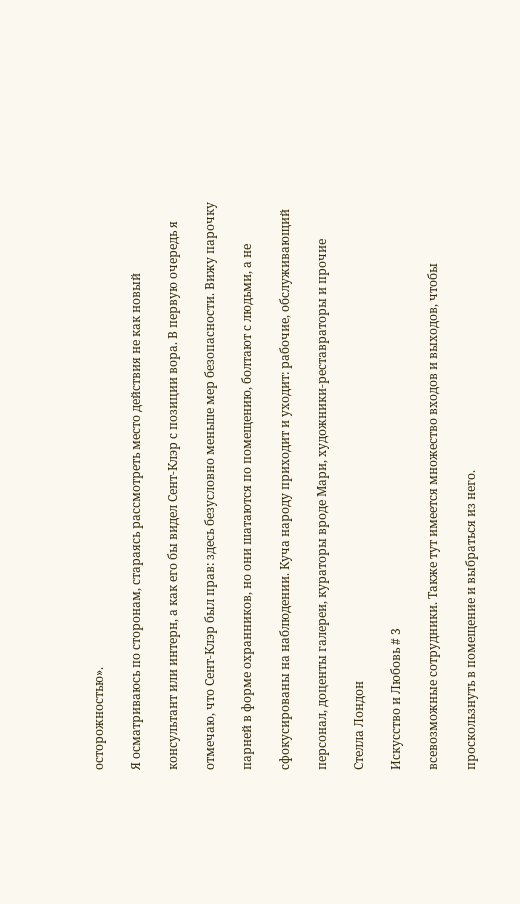осторожностью».

Я осматриваюсь по сторонам, стараясь рассмотреть место действия не как новый

консультант или интерн, а как его бы видел Сент-Клэр с позиции вора. В первую очередь я

отмечаю, что Сент-Клэр был прав: здесь безусловно меньше мер безопасности. Вижу парочку

парней в форме охранников, но они шатаются по помещению, болтают с людьми, а не

сфокусированы на наблюдении. Куча народу приходит и уходит: рабочие, обслуживающий

персонал, доценты галереи, кураторы вроде Мари, художники-реставраторы и прочие

Стелла Лондон

Искусство и Любовь # 3

всевозможные сотрудники. Также тут имеется множество входов и выходов, чтобы

проскользнуть в помещение и выбраться из него.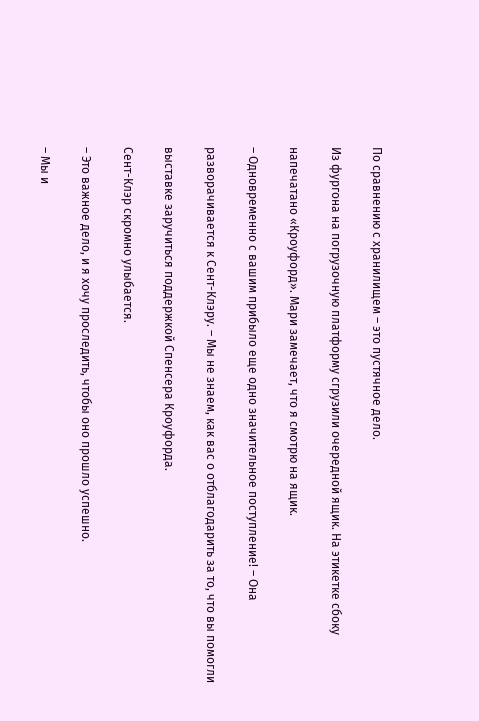По сравнению с хранилищем – это пустячное дело.

Из фургона на погрузочную платформу сгрузили очередной ящик. На этикетке сбоку

напечатано «Кроуфорд». Мари замечает, что я смотрю на ящик.

– Одновременно с вашим прибыло еще одно значительное поступление! – Она

разворачивается к Сент-Клэру. – Мы не знаем, как вас о отблагодарить за то, что вы помогли

выставке заручиться поддержкой Спенсера Кроуфорда.

Сент-Клэр скромно улыбается.

– Это важное дело, и я хочу проследить, чтобы оно прошло успешно.

– Мы и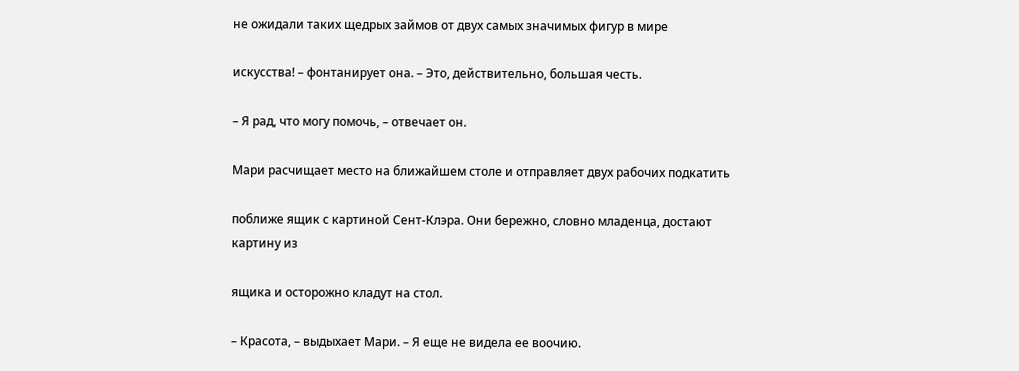не ожидали таких щедрых займов от двух самых значимых фигур в мире

искусства! – фонтанирует она. – Это, действительно, большая честь.

– Я рад, что могу помочь, – отвечает он.

Мари расчищает место на ближайшем столе и отправляет двух рабочих подкатить

поближе ящик с картиной Сент-Клэра. Они бережно, словно младенца, достают картину из

ящика и осторожно кладут на стол.

– Красота, – выдыхает Мари. – Я еще не видела ее воочию.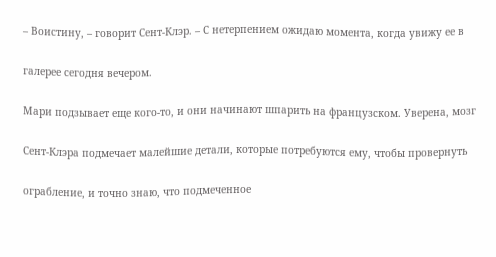– Воистину, – говорит Сент-Клэр. – С нетерпением ожидаю момента, когда увижу ее в

галерее сегодня вечером.

Мари подзывает еще кого-то, и они начинают шпарить на французском. Уверена, мозг

Сент-Клэра подмечает малейшие детали, которые потребуются ему, чтобы провернуть

ограбление, и точно знаю, что подмеченное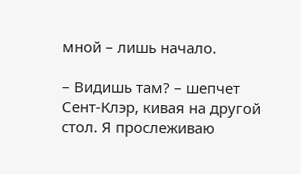мной – лишь начало.

– Видишь там? – шепчет Сент-Клэр, кивая на другой стол. Я прослеживаю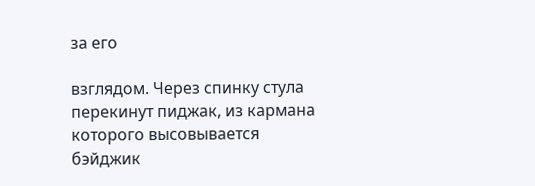за его

взглядом. Через спинку стула перекинут пиджак, из кармана которого высовывается бэйджик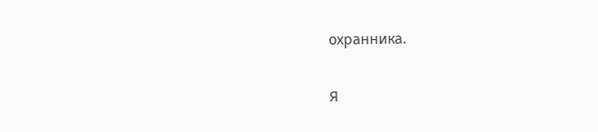охранника.

Я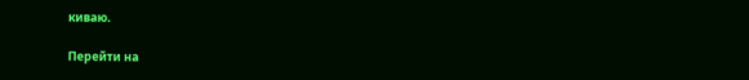киваю.

Перейти на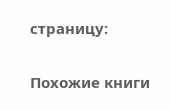страницу:

Похожие книги